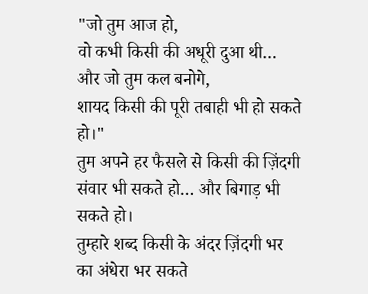"जो तुम आज हो,
वो कभी किसी की अधूरी दुआ थी…
और जो तुम कल बनोगे,
शायद किसी की पूरी तबाही भी हो सकते हो।"
तुम अपने हर फैसले से किसी की ज़िंदगी संवार भी सकते हो… और बिगाड़ भी सकते हो।
तुम्हारे शब्द किसी के अंदर ज़िंदगी भर का अंधेरा भर सकते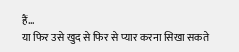हैं…
या फिर उसे खुद से फिर से प्यार करना सिखा सकते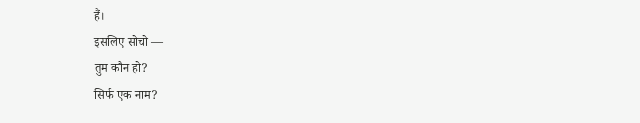हैं।
इसलिए सोचो —
तुम कौन हो?
सिर्फ एक नाम?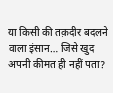या किसी की तक़दीर बदलने वाला इंसान… जिसे खुद अपनी कीमत ही नहीं पता?